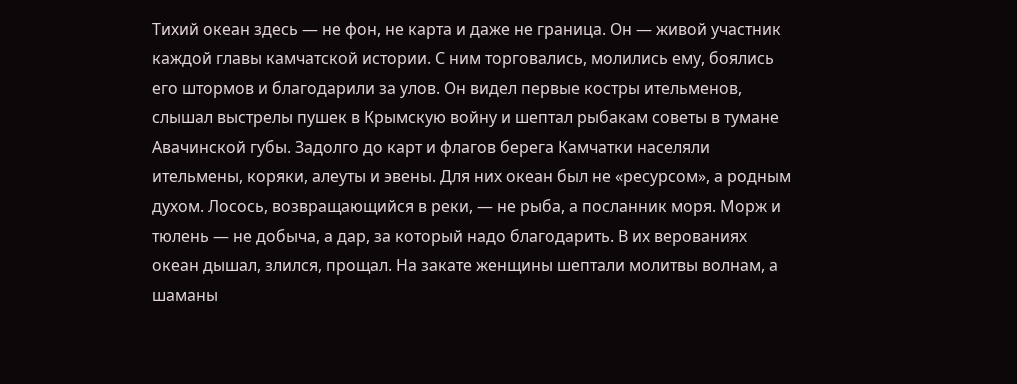Тихий океан здесь — не фон, не карта и даже не граница. Он — живой участник каждой главы камчатской истории. С ним торговались, молились ему, боялись его штормов и благодарили за улов. Он видел первые костры ительменов, слышал выстрелы пушек в Крымскую войну и шептал рыбакам советы в тумане Авачинской губы. Задолго до карт и флагов берега Камчатки населяли ительмены, коряки, алеуты и эвены. Для них океан был не «ресурсом», а родным духом. Лосось, возвращающийся в реки, — не рыба, а посланник моря. Морж и тюлень — не добыча, а дар, за который надо благодарить. В их верованиях океан дышал, злился, прощал. На закате женщины шептали молитвы волнам, а шаманы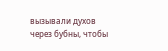вызывали духов через бубны, чтобы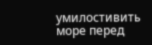умилостивить море перед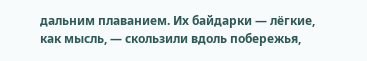дальним плаванием. Их байдарки — лёгкие, как мысль, — скользили вдоль побережья,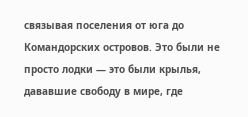связывая поселения от юга до Командорских островов. Это были не просто лодки — это были крылья, дававшие свободу в мире, где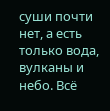суши почти нет, а есть только вода, вулканы и небо. Всё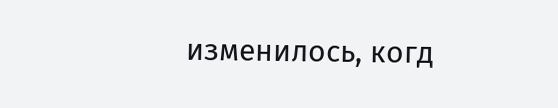изменилось, когд